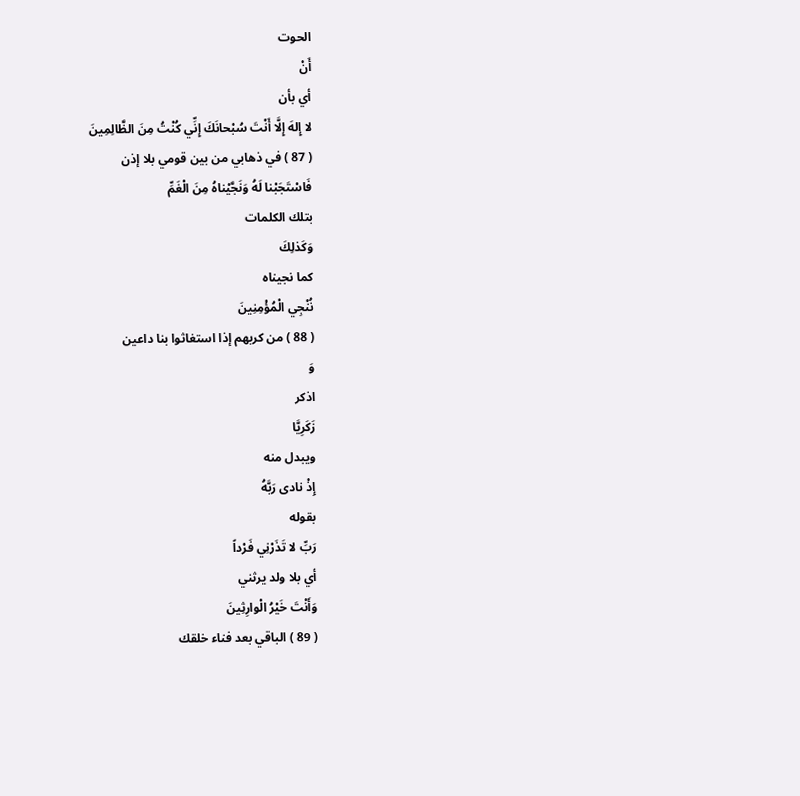الحوت
أَنْ
أي بأن
لا إِلهَ إِلَّا أَنْتَ سُبْحانَكَ إِنِّي كُنْتُ مِنَ الظَّالِمِينَ
( 87 ) في ذهابي من بين قومي بلا إذن
فَاسْتَجَبْنا لَهُ وَنَجَّيْناهُ مِنَ الْغَمِّ
بتلك الكلمات
وَكَذلِكَ
كما نجيناه
نُنْجِي الْمُؤْمِنِينَ
( 88 ) من كربهم إذا استغاثوا بنا داعين
وَ
اذكر
زَكَرِيَّا
ويبدل منه
إِذْ نادى رَبَّهُ
بقوله
رَبِّ لا تَذَرْنِي فَرْداً
أي بلا ولد يرثني
وَأَنْتَ خَيْرُ الْوارِثِينَ
( 89 ) الباقي بعد فناء خلقك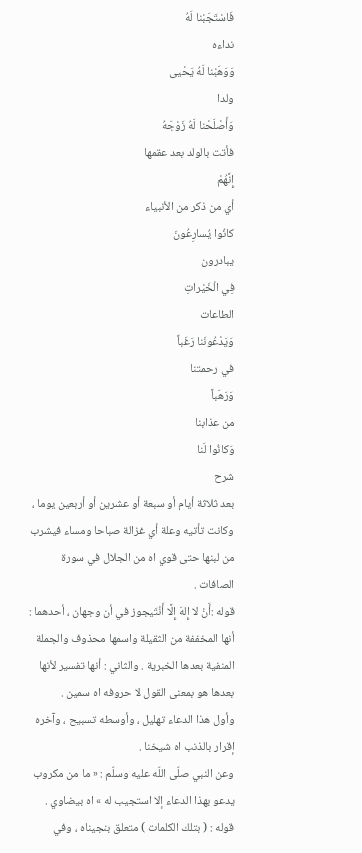فَاسْتَجَبْنا لَهُ
نداءه
وَوَهَبْنا لَهُ يَحْيى
ولدا
وَأَصْلَحْنا لَهُ زَوْجَهُ
فأتت بالولد بعد عقمها
إِنَّهُمْ
أي من ذكر من الأنبياء
كانُوا يُسارِعُونَ
يبادرون
فِي الْخَيْراتِ
الطاعات
وَيَدْعُونَنا رَغَباً
في رحمتنا
وَرَهَباً
من عذابنا
وَكانُوا لَنا
شرح
بعد ثلاثة أيام أو سبعة أو عشرين أو أربعين يوما ، وكانت تأتيه وعلة أي غزالة صباحا ومساء فيشرب من لبنها حتى قوي اه من الجلال في سورة الصافات .
قوله :أَنْ لا إِلهَ إِلَّا أَنْتَيجوز في أن وجهان ، أحدهما : أنها المخففة من الثقيلة واسمها محذوف والجملة المنفية بعدها الخبرية . والثاني : أنها تفسير لأنها بعدها هو بمعنى القول لا حروفه اه سمين .
وأول هذا الدعاء تهليل ، وأوسطه تسبيح ، وآخره إقرار بالذنب اه شيخنا .
وعن النبي صلّى اللّه عليه وسلّم : « ما من مكروب يدعو بهذا الدعاء إلا استجيب له » اه بيضاوي .
قوله : ( بتلك الكلمات ) متعلق بنجيناه ، وفي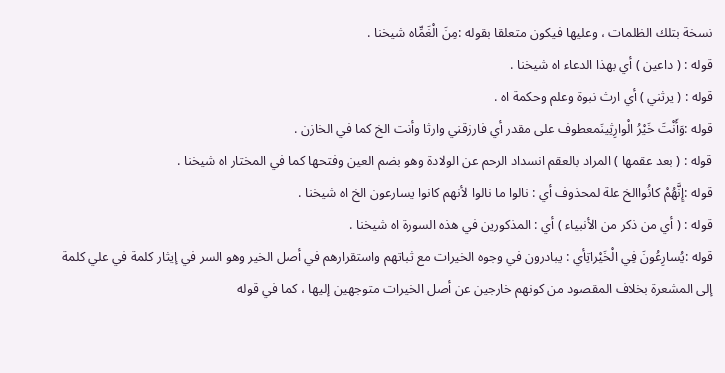نسخة بتلك الظلمات ، وعليها فيكون متعلقا بقوله :مِنَ الْغَمِّاه شيخنا .
قوله : ( داعين ) أي بهذا الدعاء اه شيخنا .
قوله : ( يرثني ) أي ارث نبوة وعلم وحكمة اه .
قوله :وَأَنْتَ خَيْرُ الْوارِثِينَمعطوف على مقدر أي فارزقني وارثا وأنت الخ كما في الخازن .
قوله : ( بعد عقمها ) المراد بالعقم انسداد الرحم عن الولادة وهو بضم العين وفتحها كما في المختار اه شيخنا .
قوله :إِنَّهُمْ كانُواالخ علة لمحذوف أي : نالوا ما نالوا لأنهم كانوا يسارعون الخ اه شيخنا .
قوله : ( أي من ذكر من الأنبياء ) أي : المذكورين في هذه السورة اه شيخنا .
قوله :يُسارِعُونَ فِي الْخَيْراتِأي : يبادرون في وجوه الخيرات مع ثباتهم واستقرارهم في أصل الخير وهو السر في إيثار كلمة في علي كلمة إلى المشعرة بخلاف المقصود من كونهم خارجين عن أصل الخيرات متوجهين إليها ، كما في قوله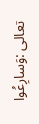تعالى :وَسارِعُوا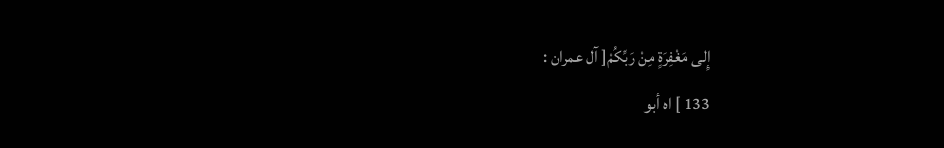إِلى مَغْفِرَةٍ مِنْ رَبِّكُمْ[ آل عمران :
133 ] اه أبو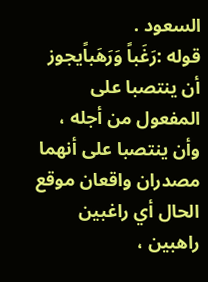السعود .
قوله :رَغَباً وَرَهَباًيجوز أن ينتصبا على المفعول من أجله ، وأن ينتصبا على أنهما مصدران واقعان موقع الحال أي راغبين راهبين ،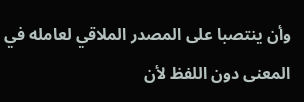وأن ينتصبا على المصدر الملاقي لعامله في المعنى دون اللفظ لأن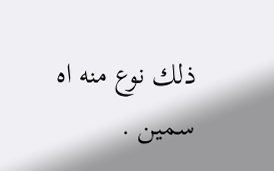ذلك نوع منه اه سمين .